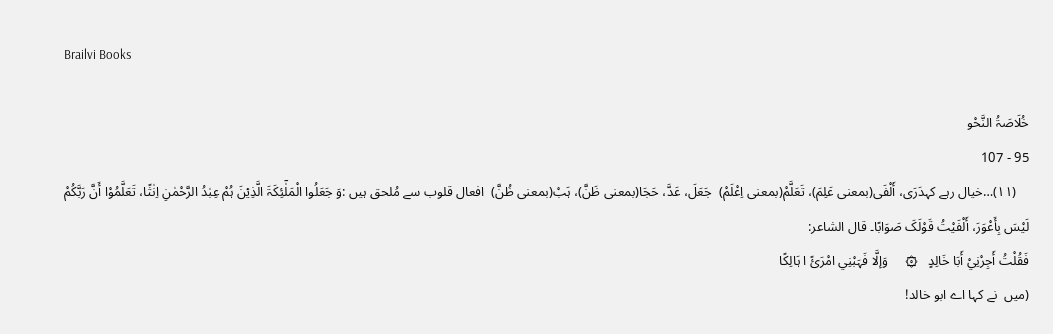Brailvi Books

خُلَاصَۃُ النَّحْو
95 - 107
    (۱۱)…خیال رہے کہدَرَی، أَلْفَی(بمعنی عَلِمَ)، تَعَلَّمْ(بمعنی اِعْلَمْ)  جَعَلَ، عَدَّ، حَجَا(بمعنی ظَنَّ)، ہَبْ(بمعنی ظُنَّ)  افعال قلوب سے مُلحق ہیں :وَ جَعَلُوا الْمَلٰٓئِکَۃَ الَّذِیۡنَ ہُمْ عِبٰدُ الرَّحْمٰنِ اِنٰثًا، تَعَلَّمُوْا أَنَّ رَبَّکُمْ لَیْسَ بِأَعْوَرَ، أَلْفَیْتُ قَوْلَکَ صَوَابًا۔ قال الشاعر:
فَقُلْتُ أَجِرْنِيْ أَبَا خَالِدٍ   ۞     وَإلَّا فَہَبْنِي امْرَئً ا ہَالِکًا
(میں  نے کہا اے ابو خالد!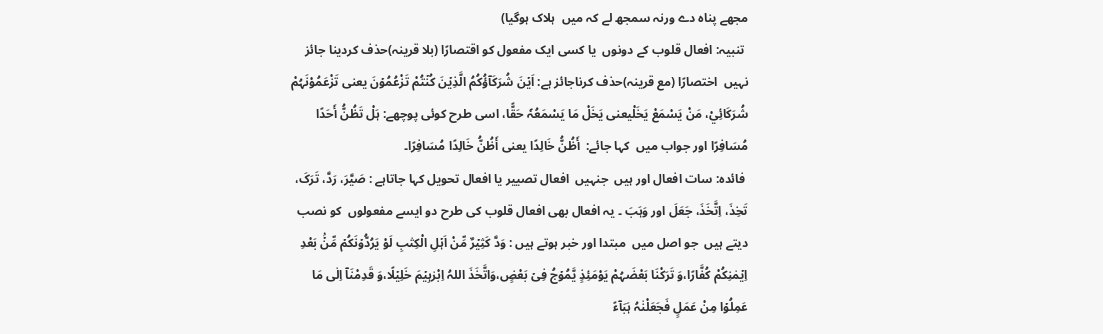مجھے پناہ دے ورنہ سمجھ لے کہ میں  ہلاک ہوگیا)
 تنبیہ: افعال قلوب کے دونوں  یا کسی ایک مفعول کو اقتصارًا (بلا قرینہ)حذف کردینا جائز نہیں  اختصارًا (مع قرینہ)حذف کرناجائز ہے: اَیۡنَ شُرَکَآؤُکُمُ الَّذِیۡنَ کُنۡتُمْ تَزْعُمُوۡنَ یعنی تَزْعَمُوْنَہُمْ شُرَکَائِيْ، مَنْ یَسْمَعْ یَخَلْیعنی یَخَلْ مَا یَسْمَعُہٗ حَقًّا، اسی طرح کوئی پوچھے: ہَلْ تَظُنُّ أَحَدًا مُسَافِرًا اور جواب میں  کہا جائے:  أَظُنُّ خَالِدًا یعنی أَظُنُّ خَالِدًا مُسَافِرًا۔
 فائدہ: سات افعال اور ہیں  جنہیں  افعال تصییر یا افعال تحویل کہا جاتاہے : صَیَّرَ، رَدَّ، تَرَکَ، تَخِذَ، اِتَّخَذَ، جَعَلَ اور وَہَبَ ۔ یہ افعال بھی افعال قلوب کی طرح دو ایسے مفعولوں  کو نصب دیتے ہیں  جو اصل میں  مبتدا اور خبر ہوتے ہیں : وَدَّ کَثِیۡرٌ مِّنْ اَہۡلِ الْکِتٰبِ لَوْ یَرُدُّوۡنَکُمۡ مِّنۡۢ بَعْدِ اِیۡمٰنِکُمْ کُفَّارًا،وَ تَرَکْنَا بَعْضَہُمْ یَوْمَئِذٍ یَّمُوۡجُ فِیۡ بَعْضٍ،وَاتَّخَذَ اللہُ اِبْرٰہِیۡمَ خَلِیۡلًا،وَ قَدِمْنَاۤ اِلٰی مَا عَمِلُوۡا مِنْ عَمَلٍ فَجَعَلْنٰہُ ہَبَآءً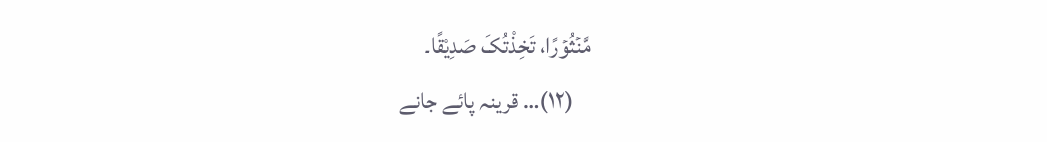مَّنۡثُوۡرًا، تَخِذْتُکَ صَدِیْقًا۔
    (۱۲)… قرینہ پائے جانے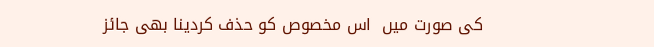کی صورت میں  اس مخصوص کو حذف کردینا بھی جائز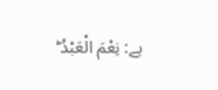ہے: نِعْمَ الْعَبْدُ ؕ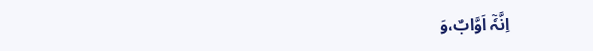اِنَّہٗۤ اَوَّابٌ،وَ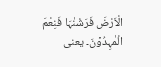الْاَرْضَ فَرَشْنٰہَا فَنِعْمَ الْمٰہِدُوۡنَ۔ یعنی